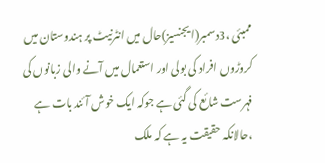ممبئی ،3دسمبر(ایجنسیز)حال میں انٹرنیٹ پر ہندوستان میں کروڑوں افراد کی بولی اور استعمال میں آنے والی زبانوں کی فہرست شائع کی گئی ہے جوکہ ایک خوش آئند بات ہے ،حالانکہ حقیقت یہ ہے کہ ملک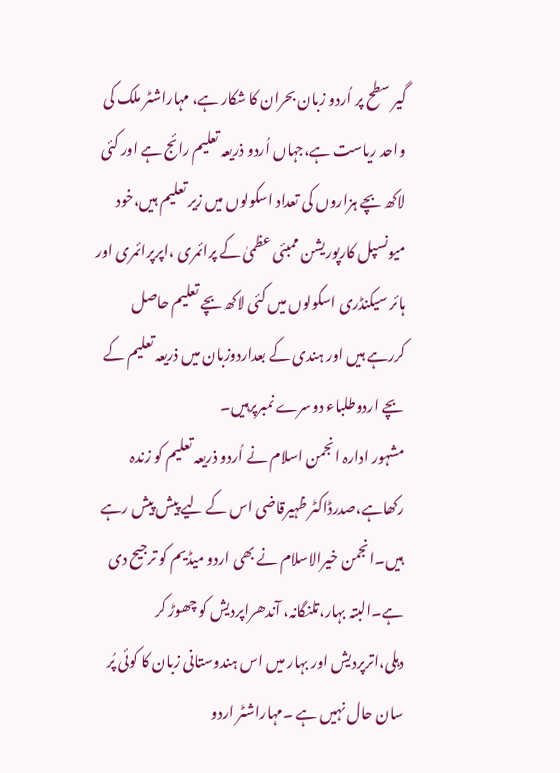گیر سطح پر اُردو زبان بحران کا شکار ہے، مہاراشٹر ملک کی واحد ریاست ہے،جہاں اُردو ذریعہ تعلیم رائج ہے اور کئی لاکھ بچے ہزاروں کی تعداد اسکولوں میں زیر تعلیم ہیں،خود میونسپل کارپوریشن ممبئی عظمیٰ کے پرائمری ،اپرپرائمری اور ہائر سیکنڈری اسکولوں میں کئی لاکھ بچے تعلیم حاصل کررہے ہیں اور ہندی کے بعداردوزبان میں ذریعہ تعلیم کے بچے اردوطلباء دوسرے نمبرپرہیں۔
مشہور ادارہ انجمن اسلام نے اُردو ذریعہ تعلیم کو زندہ رکھاہے،صدرڈاکٹر ظہیرقاضی اس کے لیے پیش پیش رہے ہیں۔انجمن خیرالاسلام نے بھی اردو میڈیم کو ترجیح دی ہے۔البتہ بہار،تلنگانہ، آندھراپردیش کو چھوڑ کر دہلی،اترپردیش اور بہار میں اس ہندوستانی زبان کا کوئی پُر سان حال نہیں ہے ۔مہاراشٹر اردو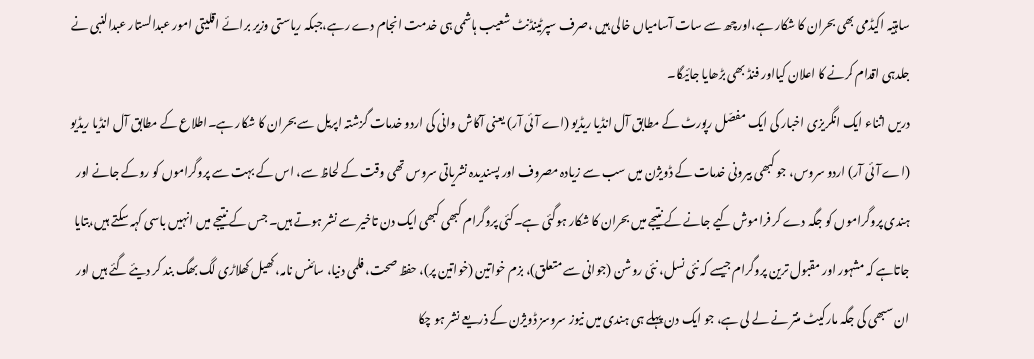ساہتیہ اکیڈمی بھی بحران کا شکار ہے،اورچھ سے سات آسامیاں خالی ہیں ،صرف سپرٹینڈنٹ شعیب ہاشمی ہی خدمت انجام دے رہے،جبکہ ریاستی وزیر برائے اقلیتی امور عبدالستار عبدالنبی نے جلدہی اقدام کرنے کا اعلان کیااور فنڈ بھی بڑھایا جائیگا۔
دریں اثناء ایک انگریزی اخبار کی ایک مفصّل رپورٹ کے مطابق آل انڈیا ریڈیو (اے آئی آر) یعنی آکاش وانی کی اردو خدمات گزشتہ اپریل سے بحران کا شکار ہے۔اطلاع کے مطابق آل انڈیا ریڈیو (اے آئی آر) اردو سروس، جو کبھی بیرونی خدمات کے ڈویژن میں سب سے زیادہ مصروف اور پسندیدہ نشریاتی سروس تھی وقت کے لحاظ سے، اس کے بہت سے پروگراموں کو روکے جانے اور ہندی پروگراموں کو جگہ دے کر فراموش کیے جانے کے نتیجے میں بحران کا شکار ہوگئی ہے۔کئی پروگرام کبھی کبھی ایک دن تاخیر سے نشر ہوتے ہیں۔ جس کے نتیجے میں انہیں باسی کہہ سکتے ہیں،بتایا جاتاہے کہ مشہور اور مقبول ترین پروگرام جیسے کہ نئی نسل، نئی روشن (جوانی سے متعلق)، بزم خواتین (خواتین پر)، حفظ صحت، فلمی دنیا، سائنس نامہ، کھیل کھلاڑی لگ بھگ بند کر دیئے گئے ہیں اور ان سبھی کی جگہ مارکیٹ منتر نے لے لی ہے، جو ایک دن پہلے ہی ہندی میں نیوز سروسز ڈویژن کے ذریعے نشر ہو چکا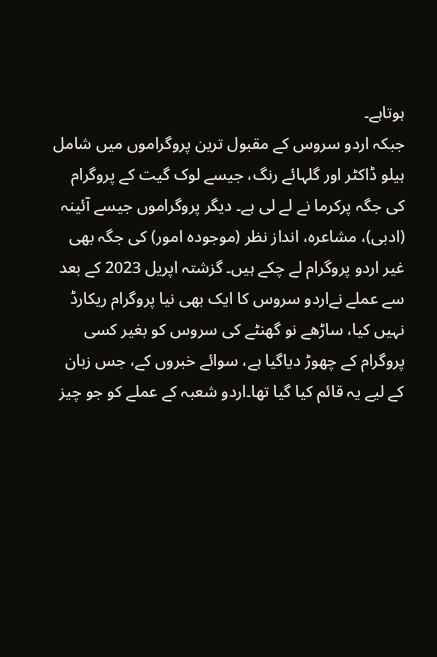ہوتاہے۔
جبکہ اردو سروس کے مقبول ترین پروگراموں میں شامل ہیلو ڈاکٹر اور گلہائے رنگ، جیسے لوک گیت کے پروگرام کی جگہ پرکرما نے لے لی ہے۔ دیگر پروگراموں جیسے آئینہ (ادبی)، مشاعرہ، انداز نظر (موجودہ امور) کی جگہ بھی غیر اردو پروگرام لے چکے ہیں۔ گزشتہ اپریل 2023 کے بعد سے عملے نےاردو سروس کا ایک بھی نیا پروگرام ریکارڈ نہیں کیا، ساڑھے نو گھنٹے کی سروس کو بغیر کسی پروگرام کے چھوڑ دیاگیا ہے، سوائے خبروں کے، جس زبان کے لیے یہ قائم کیا گیا تھا۔اردو شعبہ کے عملے کو جو چیز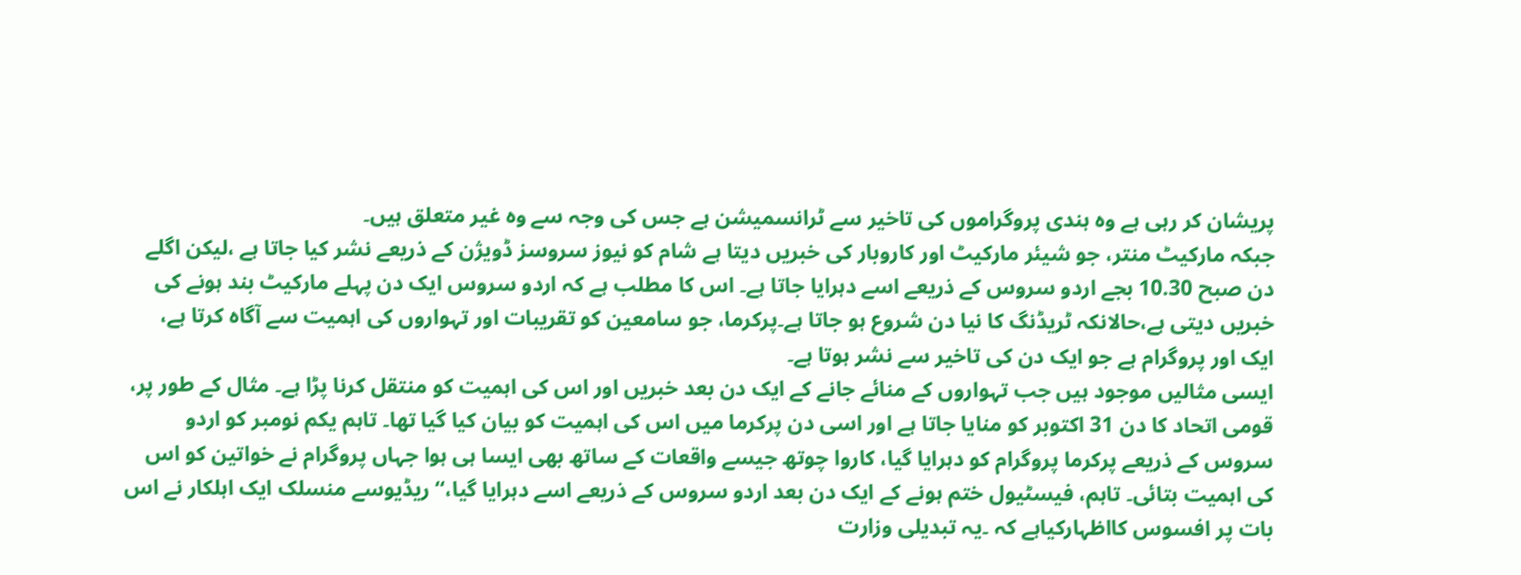پریشان کر رہی ہے وہ ہندی پروگراموں کی تاخیر سے ٹرانسمیشن ہے جس کی وجہ سے وہ غیر متعلق ہیں۔
جبکہ مارکیٹ منتر، جو شیئر مارکیٹ اور کاروبار کی خبریں دیتا ہے شام کو نیوز سروسز ڈویژن کے ذریعے نشر کیا جاتا ہے ،لیکن اگلے دن صبح 10.30 بجے اردو سروس کے ذریعے اسے دہرایا جاتا ہے۔ اس کا مطلب ہے کہ اردو سروس ایک دن پہلے مارکیٹ بند ہونے کی خبریں دیتی ہے،حالانکہ ٹریڈنگ کا نیا دن شروع ہو جاتا ہے۔پرکرما، جو سامعین کو تقریبات اور تہواروں کی اہمیت سے آگاہ کرتا ہے، ایک اور پروگرام ہے جو ایک دن کی تاخیر سے نشر ہوتا ہے۔
ایسی مثالیں موجود ہیں جب تہواروں کے منائے جانے کے ایک دن بعد خبریں اور اس کی اہمیت کو منتقل کرنا پڑا ہے۔ مثال کے طور پر، قومی اتحاد کا دن 31 اکتوبر کو منایا جاتا ہے اور اسی دن پرکرما میں اس کی اہمیت کو بیان کیا گیا تھا۔ تاہم یکم نومبر کو اردو سروس کے ذریعے پرکرما پروگرام کو دہرایا گیا، کاروا چوتھ جیسے واقعات کے ساتھ بھی ایسا ہی ہوا جہاں پروگرام نے خواتین کو اس کی اہمیت بتائی۔ تاہم، فیسٹیول ختم ہونے کے ایک دن بعد اردو سروس کے ذریعے اسے دہرایا گیا،‘‘ ریڈیوسے منسلک ایک اہلکار نے اس بات پر افسوس کااظہارکیاہے کہ ۔یہ تبدیلی وزارت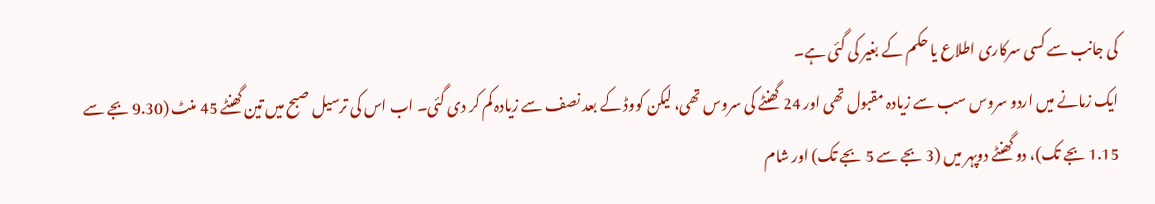کی جانب سے کسی سرکاری اطلاع یا حکم کے بغیر کی گئی ہے۔
ایک زمانے میں اردو سروس سب سے زیادہ مقبول تھی اور 24 گھنٹے کی سروس تھی، لیکن کووڈ کے بعد نصف سے زیادہ کم کر دی گئی۔ اب اس کی ترسیل صبح میں تین گھنٹے 45 منٹ (9.30 بجے سے 1.15 بجے تک)، دو گھنٹے دوپہر میں (3 بجے سے 5 بجے تک) اور شام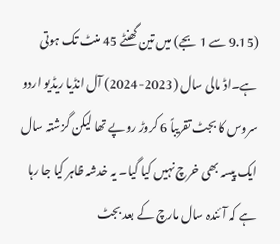(9.15 سے 1 بجے) میں تین گھنٹے 45 منٹ تک ہوتی ہے۔اڈ مالی سال (2023-2024) آل انڈیا ریڈیو اردو سروس کا بجٹ تقریباً 6 کروڑ روپے تھا لیکن گزشتہ سال ایک پیسہ بھی خرچ نہیں کیا گیا۔ یہ خدشہ ظاہر کیا جا رہا ہے کہ آئندہ سال مارچ کے بعد بجٹ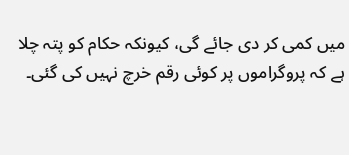میں کمی کر دی جائے گی، کیونکہ حکام کو پتہ چلا ہے کہ پروگراموں پر کوئی رقم خرچ نہیں کی گئی۔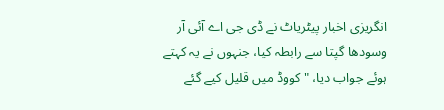انگریزی اخبار پیٹریاٹ نے ڈی جی اے آئی آر وسودھا گپتا سے رابطہ کیا، جنہوں نے یہ کہتے ہوئے جواب دیا، "کووڈ میں قلیل کیے گئے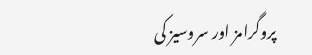پروگرامز اور سروسیز کی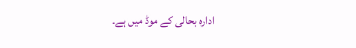ادارہ بحالی کے موڈ میں ہے۔